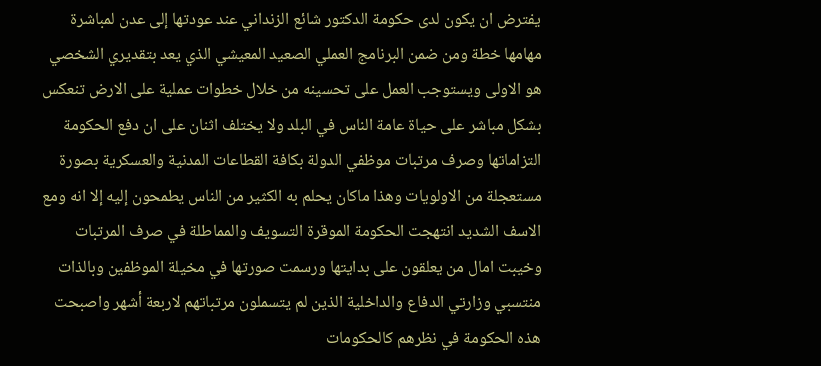يفترض ان يكون لدى حكومة الدكتور شائع الزنداني عند عودتها إلى عدن لمباشرة مهامها خطة ومن ضمن البرنامج العملي الصعيد المعيشي الذي يعد بتقديري الشخصي هو الاولى ويستوجب العمل على تحسينه من خلال خطوات عملية على الارض تنعكس بشكل مباشر على حياة عامة الناس في البلد ولا يختلف اثنان على ان دفع الحكومة التزاماتها وصرف مرتبات موظفي الدولة بكافة القطاعات المدنية والعسكرية بصورة مستعجلة من الاولويات وهذا ماكان يحلم به الكثير من الناس يطمحون إليه إلا انه ومع الاسف الشديد انتهجت الحكومة الموقرة التسويف والمماطلة في صرف المرتبات وخيبت امال من يعلقون على بدايتها ورسمت صورتها في مخيلة الموظفين وبالذات منتسبي وزارتي الدفاع والداخلية الذين لم يتسملون مرتباتهم لاربعة أشهر واصبحت هذه الحكومة في نظرهم كالحكومات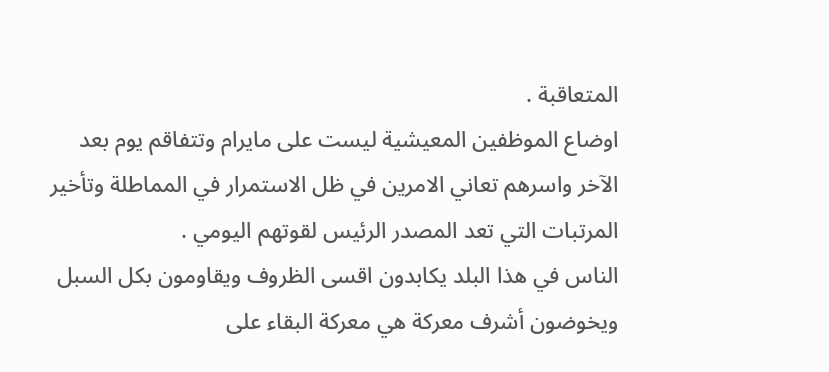المتعاقبة .
اوضاع الموظفين المعيشية ليست على مايرام وتتفاقم يوم بعد الآخر واسرهم تعاني الامرين في ظل الاستمرار في المماطلة وتأخير المرتبات التي تعد المصدر الرئيس لقوتهم اليومي .
الناس في هذا البلد يكابدون اقسى الظروف ويقاومون بكل السبل ويخوضون أشرف معركة هي معركة البقاء على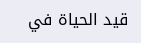قيد الحياة في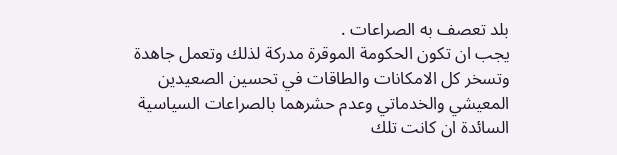بلد تعصف به الصراعات .
يجب ان تكون الحكومة الموقرة مدركة لذلك وتعمل جاهدة وتسخر كل الامكانات والطاقات في تحسين الصعيدين المعيشي والخدماتي وعدم حشرهما بالصراعات السياسية السائدة ان كانت تلك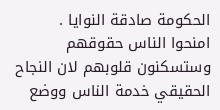الحكومة صادقة النوايا .
امنحوا الناس حقوقهم وستسكنون قلوبهم لان النجاح الحقيقي خدمة الناس ووضع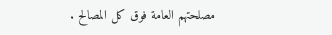مصلحتهم العامة فوق كل المصالح .